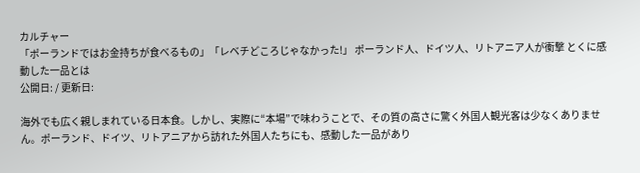カルチャー
「ポーランドではお金持ちが食べるもの」「レベチどころじゃなかった!」 ポーランド人、ドイツ人、リトアニア人が衝撃 とくに感動した一品とは
公開日: / 更新日:

海外でも広く親しまれている日本食。しかし、実際に“本場”で味わうことで、その質の高さに驚く外国人観光客は少なくありません。ポーランド、ドイツ、リトアニアから訪れた外国人たちにも、感動した一品があり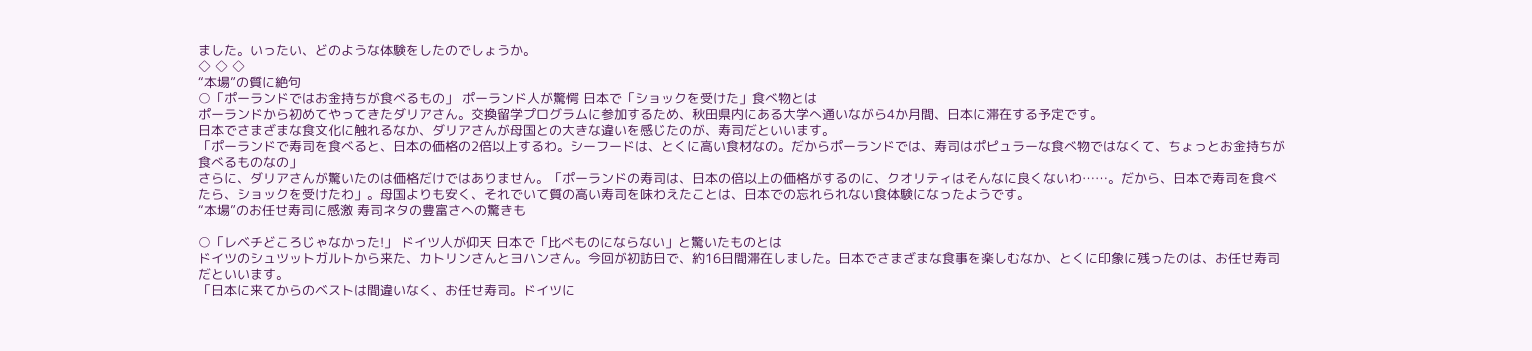ました。いったい、どのような体験をしたのでしょうか。
◇ ◇ ◇
“本場”の質に絶句
○「ポーランドではお金持ちが食べるもの」 ポーランド人が驚愕 日本で「ショックを受けた」食べ物とは
ポーランドから初めてやってきたダリアさん。交換留学プログラムに参加するため、秋田県内にある大学へ通いながら4か月間、日本に滞在する予定です。
日本でさまざまな食文化に触れるなか、ダリアさんが母国との大きな違いを感じたのが、寿司だといいます。
「ポーランドで寿司を食べると、日本の価格の2倍以上するわ。シーフードは、とくに高い食材なの。だからポーランドでは、寿司はポピュラーな食べ物ではなくて、ちょっとお金持ちが食べるものなの」
さらに、ダリアさんが驚いたのは価格だけではありません。「ポーランドの寿司は、日本の倍以上の価格がするのに、クオリティはそんなに良くないわ……。だから、日本で寿司を食べたら、ショックを受けたわ」。母国よりも安く、それでいて質の高い寿司を味わえたことは、日本での忘れられない食体験になったようです。
“本場”のお任せ寿司に感激 寿司ネタの豊富さへの驚きも

○「レベチどころじゃなかった!」 ドイツ人が仰天 日本で「比べものにならない」と驚いたものとは
ドイツのシュツットガルトから来た、カトリンさんとヨハンさん。今回が初訪日で、約16日間滞在しました。日本でさまざまな食事を楽しむなか、とくに印象に残ったのは、お任せ寿司だといいます。
「日本に来てからのベストは間違いなく、お任せ寿司。ドイツに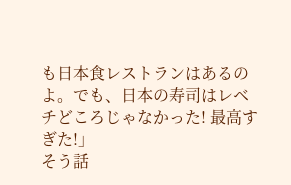も日本食レストランはあるのよ。でも、日本の寿司はレベチどころじゃなかった! 最高すぎた!」
そう話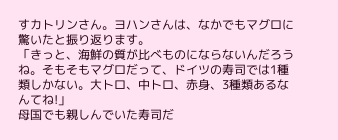すカトリンさん。ヨハンさんは、なかでもマグロに驚いたと振り返ります。
「きっと、海鮮の質が比べものにならないんだろうね。そもそもマグロだって、ドイツの寿司では1種類しかない。大トロ、中トロ、赤身、3種類あるなんてね!」
母国でも親しんでいた寿司だ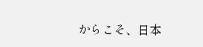からこそ、日本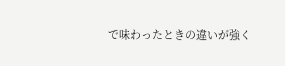で味わったときの違いが強く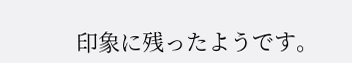印象に残ったようです。